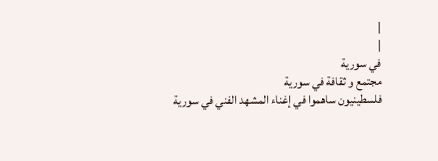|
|
في سورية
مجتمع و ثقافة في سورية
فلسطينيون ساهموا في إغناء المشهد الفني في سورية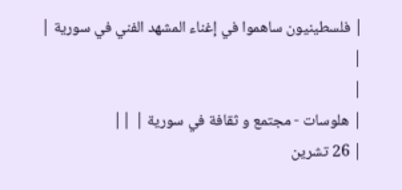| فلسطينيون ساهموا في إغناء المشهد الفني في سورية |
|
|
| هلوسات - مجتمع و ثقافة في سورية | ||
| 26 تشرين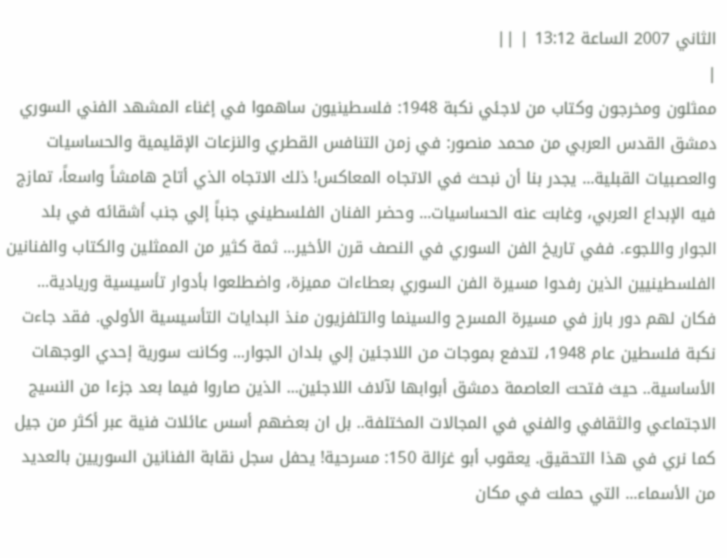الثاني 2007 الساعة 13:12 | ||
|
ممثلون ومخرجون وكتاب من لاجئي نكبة 1948: فلسطينيون ساهموا في إغناء المشهد الفني السوري
دمشق القدس العربي من محمد منصور: في زمن التنافس القطري والنزعات الإقليمية والحساسيات والعصبيات القبلية... يجدر بنا أن نبحث في الاتجاه المعاكس! ذلك الاتجاه الذي أتاح هامشاً واسعاً، تمازج فيه الإبداع العربي، وغابت عنه الحساسيات... وحضر الفنان الفلسطيني جنباً إلي جنب أشقائه في بلد الجوار واللجوء. ففي تاريخ الفن السوري في النصف قرن الأخير... ثمة كثير من الممثلين والكتاب والفنانين الفلسطينيين الذين رفدوا مسيرة الفن السوري بعطاءات مميزة، واضطلعوا بأدوار تأسيسية وريادية... فكان لهم دور بارز في مسيرة المسرح والسينما والتلفزيون منذ البدايات التأسيسية الأولي. فقد جاءت نكبة فلسطين عام 1948، لتدفع بموجات من اللاجئين إلي بلدان الجوار... وكانت سورية إحدي الوجهات الأساسية.. حيث فتحت العاصمة دمشق أبوابها لآلاف اللاجئين... الذين صاروا فيما بعد جزءا من النسيج الاجتماعي والثقافي والفني في المجالات المختلفة.. بل ان بعضهم أسس عائلات فنية عبر أكثر من جيل كما نري في هذا التحقيق. يعقوب أبو غزالة 150: مسرحية! يحفل سجل نقابة الفنانين السوريين بالعديد من الأسماء... التي حملت في مكان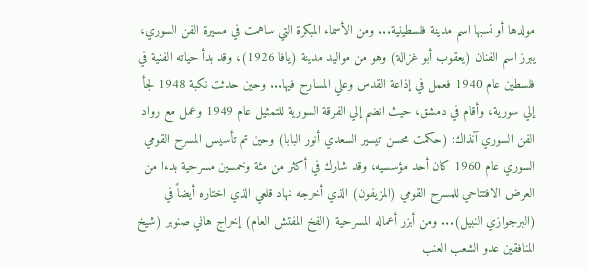مولدها أو نسبها اسم مدينة فلسطينية... ومن الأسماء المبكرة التي ساهمت في مسيرة الفن السوري، يبرز اسم الفنان (يعقوب أبو غزالة) وهو من مواليد مدينة (يافا 1926)، وقد بدأ حياته الفنية في فلسطين عام 1940 فعمل في إذاعة القدس وعلي المسارح فيها... وحين حدثت نكبة 1948 لجأ إلي سورية، وأقام في دمشق، حيث انضم إلي الفرقة السورية للتمثيل عام 1949 وعمل مع رواد الفن السوري آنذاك: (حكمت محسن تيسير السعدي أنور البابا) وحين تم تأسيس المسرح القومي السوري عام 1960 كان أحد مؤسسيه، وقد شارك في أكثر من مئة وخمسين مسرحية بدءا من العرض الافتتاحي للمسرح القومي (المزيفون) الذي أخرجه نهاد قلعي الذي اختاره أيضاً في (البرجوازي النبيل)... ومن أبزر أعماله المسرحية (الفخ المفتش العام) إخراج هاني صنوبر (شيخ المنافقين عدو الشعب العنب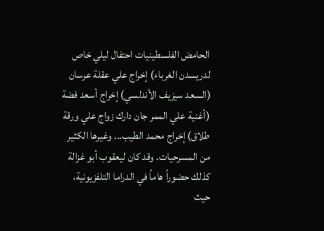الحامض الفلسطينيات احتفال ليلي خاص لدريسدن الغرباء) إخراج علي عقلة عرسان (السعد سيزيف الأندلسي) إخراج أسعد فضة (أغنية علي الممر جان دارك زواج علي ورقة طلاق) إخراج محمد الطيب... وغيرها الكثير من المسرحيات. وقد كان ليعقوب أبو غزالة كذلك حضوراً هاماً في الدراما التلفزيونية، حيث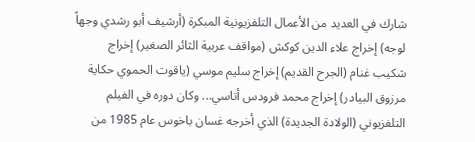شارك في العديد من الأعمال التلفزيونية المبكرة (أرشيف أبو رشدي وجهاً لوجه) إخراج علاء الدين كوكش (مواقف عربية الثائر الصغير) إخراج شكيب غنام (الجرح القديم) إخراج سليم موسي (ياقوت الحموي حكاية مرزوق البيادر) إخراج محمد فرودس أتاسي... وكان دوره في الفيلم التلفزيوني (الولادة الجديدة) الذي أخرجه غسان باخوس عام 1985 من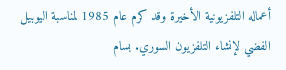أعماله التلفزيونية الأخيرة وقد كرم عام 1985 لمناسبة اليوبيل الفضي لإنشاء التلفزيون السوري. بسام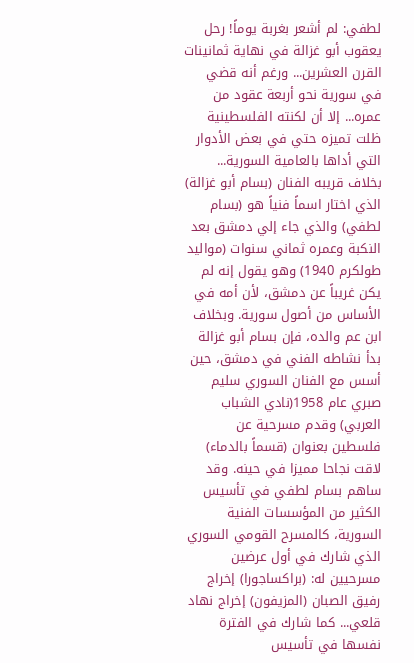لطفي: لم أشعر بغربة يوماً! رحل يعقوب أبو غزالة في نهاية ثمانينات القرن العشرين... ورغم أنه قضي في سورية نحو أربعة عقود من عمره... إلا أن لكنته الفلسطينية ظلت تميزه حتي في بعض الأدوار التي أداها بالعامية السورية... بخلاف قريبه الفنان (بسام أبو غزالة) الذي اختار اسماً فنياً هو (بسام لطفي) والذي جاء إلي دمشق بعد النكبة وعمره ثماني سنوات (مواليد طولكرم 1940) وهو يقول إنه لم يكن غريباً عن دمشق، لأن أمه في الأساس من أصول سورية. وبخلاف ابن عم والده، فإن بسام أبو غزالة بدأ نشاطه الفني في دمشق، حين أسس مع الفنان السوري سليم صبري عام 1958(نادي الشباب العربي) وقدم مسرحية عن فلسطين بعنوان (قسماً بالدماء) لاقت نجاحا مميزا في حينه. وقد ساهم بسام لطفي في تأسيس الكثير من المؤسسات الفنية السورية، كالمسرح القومي السوري الذي شارك في أول عرضين مسرحيين له: (براكساجورا) إخراج رفيق الصبان (المزيفون) إخراج نهاد قلعي... كما شارك في الفترة نفسها في تأسيس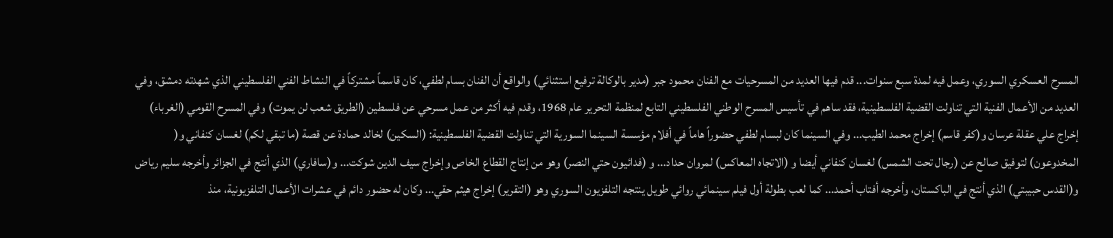المسرح العسكري السوري، وعمل فيه لمدة سبع سنوات... قدم فيها العديد من المسرحيات مع الفنان محمود جبر (مدير بالوكالة ترفيع استثنائي) والواقع أن الفنان بسام لطفي، كان قاسماً مشتركاً في النشاط الفني الفلسطيني الذي شهدته دمشق، وفي العديد من الأعمال الفنية التي تناولت القضية الفلسطينية، فقد ساهم في تأسيس المسرح الوطني الفلسطيني التابع لمنظمة التحرير عام 1968، وقدم فيه أكثر من عمل مسرحي عن فلسطين (الطريق شعب لن يموت) وفي المسرح القومي (الغرباء) إخراج علي عقلة عرسان و(كفر قاسم) إخراج محمد الطيب... وفي السينما كان لبسام لطفي حضوراً هاماً في أفلام مؤسسة السينما السورية التي تناولت القضية الفلسطينية: (السكين) لخالد حمادة عن قصة (ما تبقي لكم) لغسان كنفاني و( المخدوعون) لتوفيق صالح عن (رجال تحت الشمس) لغسان كنفاني أيضا و (الاتجاه المعاكس) لمروان حداد... و (فدائيون حتي النصر) وهو من إنتاج القطاع الخاص وإخراج سيف الدين شوكت... و(سافاري) الذي أنتج في الجزائر وأخرجه سليم رياض و(القدس حبيبتي) الذي أنتج في الباكستان، وأخرجه أفتاب أحمد... كما لعب بطولة أول فيلم سينمائي روائي طويل ينتجه التلفزيون السوري وهو (التقرير) إخراج هيثم حقي... وكان له حضور دائم في عشرات الأعمال التلفزيونية، منذ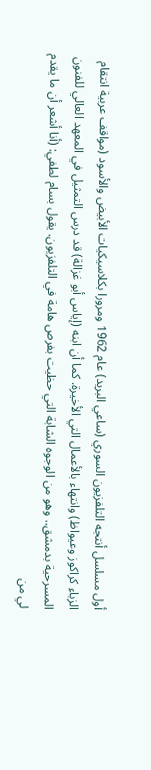أول مسلسل أنتجه التلفزيون السوري (ساعي البريد) عام 1962 ومرورا بكلاسيكيات الأبيض والأسود (مواقف عربية انتقام الزباء كراكوز وعيواظ) وانتهاء بالأعمال التي الأخيرة. كما أن ابنه (إياس أبو غزالة) قد درس التمثيل في المعهد العالي للفنون المسرحية بدمشق.. وهو من الوجوه الشابة التي حظيت بفرص هامة في التلفزيون. يقول بسام لطفي: (أنا أشعر أن ما يقدم لي من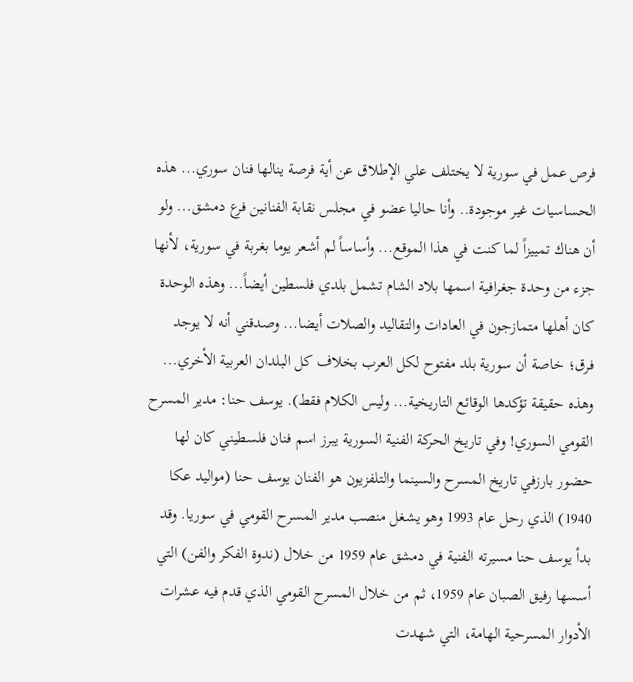فرص عمل في سورية لا يختلف علي الإطلاق عن أية فرصة ينالها فنان سوري... هذه الحساسيات غير موجودة.. وأنا حاليا عضو في مجلس نقابة الفنانين فرع دمشق... ولو أن هناك تمييزاً لما كنت في هذا الموقع... وأساساً لم أشعر يوما بغربة في سورية، لأنها جزء من وحدة جغرافية اسمها بلاد الشام تشمل بلدي فلسطين أيضاً... وهذه الوحدة كان أهلها متمازجون في العادات والتقاليد والصلات أيضا... وصدقني أنه لا يوجد فرق؛ خاصة أن سورية بلد مفتوح لكل العرب بخلاف كل البلدان العربية الأخري... وهذه حقيقة تؤكدها الوقائع التاريخية... وليس الكلام فقط). يوسف حنا: مدير المسرح القومي السوري! وفي تاريخ الحركة الفنية السورية يبرز اسم فنان فلسطيني كان لها حضور بارزفي تاريخ المسرح والسينما والتلفزيون هو الفنان يوسف حنا (مواليد عكا 1940) الذي رحل عام 1993 وهو يشغل منصب مدير المسرح القومي في سوريا. وقد بدأ يوسف حنا مسيرته الفنية في دمشق عام 1959 من خلال (ندوة الفكر والفن) التي أسسها رفيق الصبان عام 1959، ثم من خلال المسرح القومي الذي قدم فيه عشرات الأدوار المسرحية الهامة، التي شهدت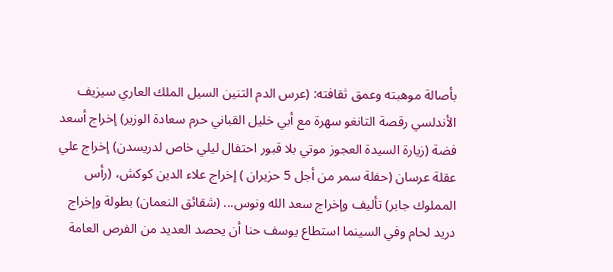بأصالة موهبته وعمق ثقافته: (عرس الدم التنين السيل الملك العاري سيزيف الأندلسي رقصة التانغو سهرة مع أبي خليل القباني حرم سعادة الوزير) إخراج أسعد فضة (زيارة السيدة العجوز موتي بلا قبور احتفال ليلي خاص لدريسدن) إخراج علي عقلة عرسان (حفلة سمر من أجل 5 حزيران ) إخراج علاء الدين كوكش، (رأس المملوك جابر) تأليف وإخراج سعد الله ونوس... (شقائق النعمان) بطولة وإخراج دريد لحام وفي السينما استطاع يوسف حنا أن يحصد العديد من الفرص العامة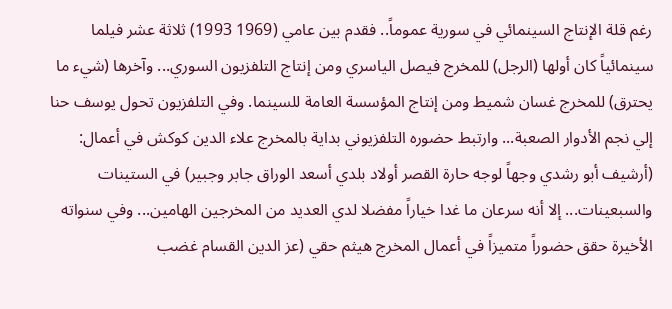رغم قلة الإنتاج السينمائي في سورية عموماً.. فقدم بين عامي (1969 1993) ثلاثة عشر فيلما سينمائياً كان أولها (الرجل) للمخرج فيصل الياسري ومن إنتاج التلفزيون السوري... وآخرها (شيء ما يحترق) للمخرج غسان شميط ومن إنتاج المؤسسة العامة للسينما. وفي التلفزيون تحول يوسف حنا إلي نجم الأدوار الصعبة... وارتبط حضوره التلفزيوني بداية بالمخرج علاء الدين كوكش في أعمال: (أرشيف أبو رشدي وجهاً لوجه حارة القصر أولاد بلدي أسعد الوراق جابر وجبير) في الستينات والسبعينات... إلا أنه سرعان ما غدا خياراً مفضلا لدي العديد من المخرجين الهامين... وفي سنواته الأخيرة حقق حضوراً متميزاً في أعمال المخرج هيثم حقي (عز الدين القسام غضب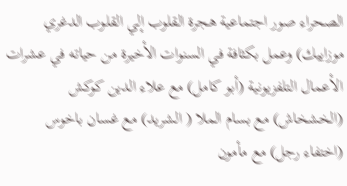الصحراء صور اجتماعية هجرة القلوب إلي القلوب الدغري موزاييك) وعمل بكثافة في السنوات الأخيرة من حياته في عشرات الأعمال التلفزيونية (أبو كامل) مع علاء الدين كوكش (الخشخاش) مع بسام الملا ( الشريد) مع غسان باخوس (اختفاء رجل) مع مأمون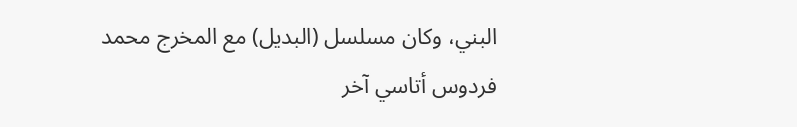البني، وكان مسلسل (البديل) مع المخرج محمد فردوس أتاسي آخر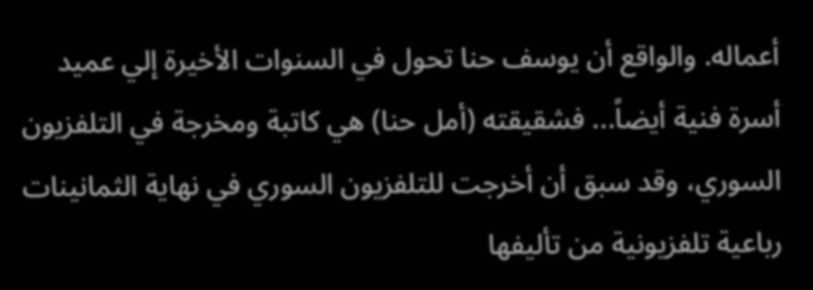أعماله. والواقع أن يوسف حنا تحول في السنوات الأخيرة إلي عميد أسرة فنية أيضاً... فشقيقته (أمل حنا) هي كاتبة ومخرجة في التلفزيون السوري، وقد سبق أن أخرجت للتلفزيون السوري في نهاية الثمانينات رباعية تلفزيونية من تأليفها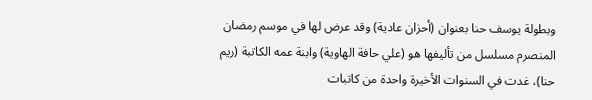وبطولة يوسف حنا بعنوان (أحزان عادية) وقد عرض لها في موسم رمضان المنصرم مسلسل من تأليفها هو (علي حافة الهاوية) وابنة عمه الكاتبة (ريم حنا)، غدت في السنوات الأخيرة واحدة من كاتبات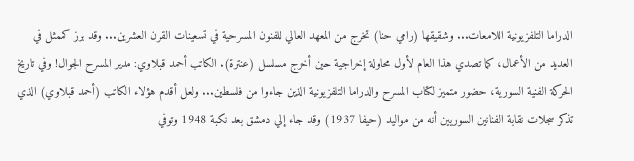الدراما التلفزيونية اللامعات... وشقيقها (رامي حنا) تخرج من المعهد العالي للفنون المسرحية في تسعينات القرن العشرين... وقد برز كممثل في العديد من الأعمال، كما تصدي هذا العام لأول محاولة إخراجية حين أخرج مسلسل (عنترة). الكاتب أحمد قبلاوي: مدير المسرح الجوال! وفي تاريخ الحركة الفنية السورية، حضور متميز لكتاب المسرح والدراما التلفزيونية الذين جاءوا من فلسطين... ولعل أقدم هؤلاء الكاتب (أحمد قبلاوي) الذي تذكر سجلات نقابة الفنانين السوريين أنه من مواليد (حيفا 1937) وقد جاء إلي دمشق بعد نكبة 1948 وتوفي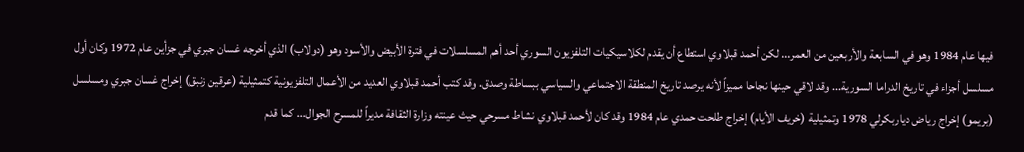فيها عام 1984 وهو في السابعة والأربعين من العمر... لكن أحمد قبلاوي استطاع أن يقدم لكلاسيكيات التلفزيون السوري أحد أهم المسلسلات في فترة الأبيض والأسود وهو (دولاب) الذي أخرجه غسان جبري في جزأين عام 1972 وكان أول مسلسل أجزاء في تاريخ الدراما السورية... وقد لاقي حينها نجاحا مميزاً لأنه يرصد تاريخ المنطقة الاجتماعي والسياسي ببساطة وصدق. وقد كتب أحمد قبلاوي العديد من الأعمال التلفزيونية كتمثيلية (عرقين زنبق) إخراج غسان جبري ومسلسل (بريمو) إخراج رياض دياربكرلي 1978 وتمثيلية (خريف الأيام) إخراج طلحت حمدي عام 1984 وقد كان لأحمد قبلاوي نشاط مسرحي حيث عينته وزارة الثقافة مديراً للمسرح الجوال... كما قدم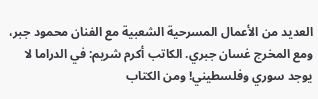العديد من الأعمال المسرحية الشعبية مع الفنان محمود جبر، ومع المخرج غسان جبري. الكاتب أكرم شريم: في الدراما لا يوجد سوري وفلسطيني! ومن الكتاب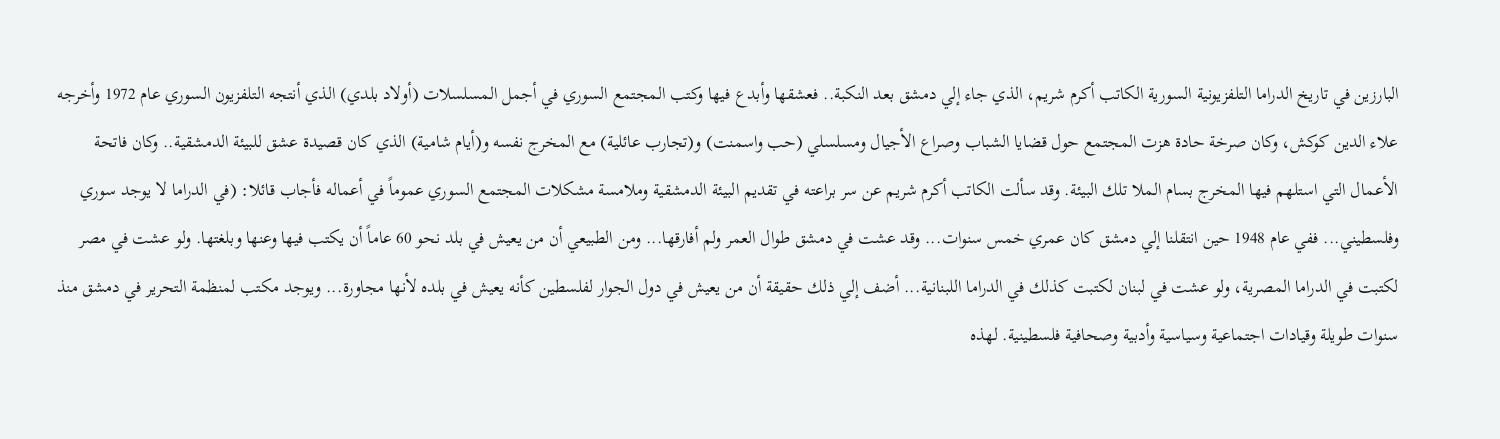البارزين في تاريخ الدراما التلفزيونية السورية الكاتب أكرم شريم، الذي جاء إلي دمشق بعد النكبة.. فعشقها وأبدع فيها وكتب المجتمع السوري في أجمل المسلسلات (أولاد بلدي) الذي أنتجه التلفزيون السوري عام 1972 وأخرجه علاء الدين كوكش، وكان صرخة حادة هزت المجتمع حول قضايا الشباب وصراع الأجيال ومسلسلي (حب واسمنت) و(تجارب عائلية) مع المخرج نفسه و(أيام شامية) الذي كان قصيدة عشق للبيئة الدمشقية.. وكان فاتحة الأعمال التي استلهم فيها المخرج بسام الملا تلك البيئة. وقد سألت الكاتب أكرم شريم عن سر براعته في تقديم البيئة الدمشقية وملامسة مشكلات المجتمع السوري عموماً في أعماله فأجاب قائلا: (في الدراما لا يوجد سوري وفلسطيني... ففي عام 1948 حين انتقلنا إلي دمشق كان عمري خمس سنوات... وقد عشت في دمشق طوال العمر ولم أفارقها... ومن الطبيعي أن من يعيش في بلد نحو 60 عاماً أن يكتب فيها وعنها وبلغتها. ولو عشت في مصر لكتبت في الدراما المصرية، ولو عشت في لبنان لكتبت كذلك في الدراما اللبنانية... أضف إلي ذلك حقيقة أن من يعيش في دول الجوار لفلسطين كأنه يعيش في بلده لأنها مجاورة... ويوجد مكتب لمنظمة التحرير في دمشق منذ سنوات طويلة وقيادات اجتماعية وسياسية وأدبية وصحافية فلسطينية. لهذه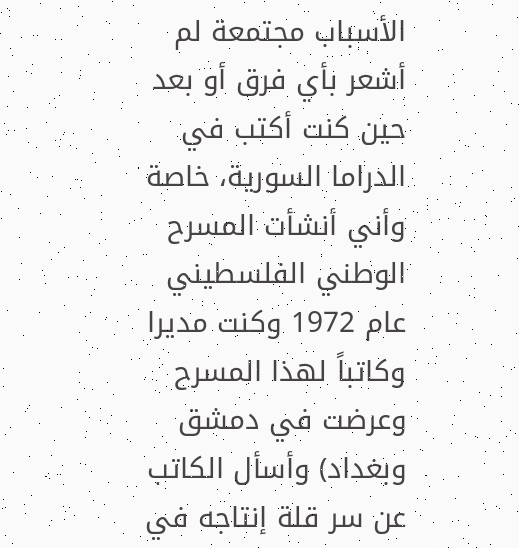الأسباب مجتمعة لم أشعر بأي فرق أو بعد حين كنت أكتب في الدراما السورية، خاصة وأني أنشأت المسرح الوطني الفلسطيني عام 1972 وكنت مديرا وكاتباً لهذا المسرح وعرضت في دمشق وبغداد) وأسأل الكاتب عن سر قلة إنتاجه في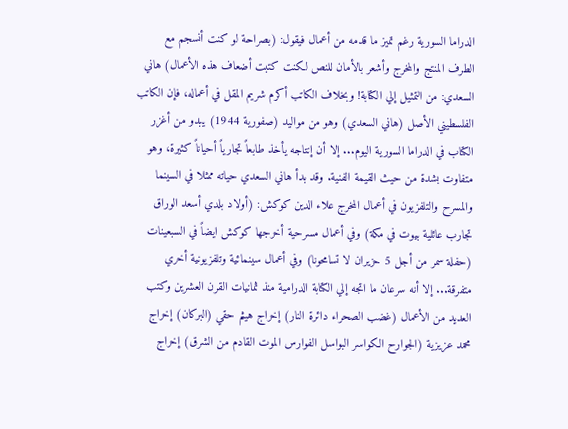الدراما السورية رغم تميز ما قدمه من أعمال فيقول: (بصراحة لو كنت أنسجم مع الطرف المنتج والمخرج وأشعر بالأمان للنص لكنت كتبت أضعاف هذه الأعمال) هاني السعدي: من التمثيل إلي الكتابة! وبخلاف الكاتب أكرم شريم المقل في أعماله، فإن الكاتب الفلسطيني الأصل (هاني السعدي) وهو من مواليد (صفورية 1944) يبدو من أغزر الكتاب في الدراما السورية اليوم... إلا أن إنتاجه يأخذ طابعاً تجارياً أحياناً كثيرة، وهو متفاوت بشدة من حيث القيمة الفنية. وقد بدأ هاني السعدي حياته ممثلا في السينما والمسرح والتلفزيون في أعمال المخرج علاء الدين كوكش: (أولاد بلدي أسعد الوراق تجارب عائلية بيوت في مكة) وفي أعمال مسرحية أخرجها كوكش ايضاً في السبعينات (حفلة سمر من أجل 5 حزيران لا تسامحونا) وفي أعمال سينمائية وتلفزيونية أخري متفرقة... إلا أنه سرعان ما اتجه إلي الكتابة الدرامية منذ ثمانيات القرن العشرين وكتب العديد من الأعمال (غضب الصحراء دائرة النار) إخراج هيثم حقي (البركان) إخراج محمد عزيزية (الجوارح الكواسر البواسل الفوارس الموت القادم من الشرق) إخراج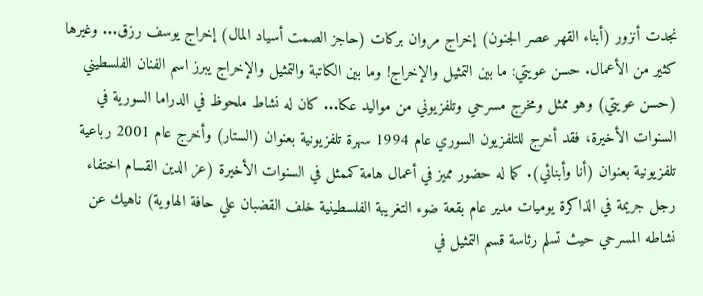نجدت أنزور (أبناء القهر عصر الجنون) إخراج مروان بركات (حاجز الصمت أسياد المال) إخراج يوسف رزق... وغيرها كثير من الأعمال. حسن عويتي: ما بين التمثيل والإخراج! وما بين الكاتبة والتمثيل والإخراج يبرز اسم الفنان الفلسطيني (حسن عويتي) وهو ممثل ومخرج مسرحي وتلفزيوني من مواليد عكا... كان له نشاط ملحوظ في الدراما السورية في السنوات الأخيرة، فقد أخرج للتلفزيون السوري عام 1994 سهرة تلفزيونية بعنوان (الستار) وأخرج عام 2001 رباعية تلفزيونية بعنوان (أنا وأبنائي). كما له حضور مميز في أعمال هامة كممثل في السنوات الأخيرة (عز الدين القسام اختفاء رجل جريمة في الذاكرة يوميات مدير عام بقعة ضوء التغريبة الفلسطينية خلف القضبان علي حافة الهاوية) ناهيك عن نشاطه المسرحي حيث تسلم رئاسة قسم التمثيل في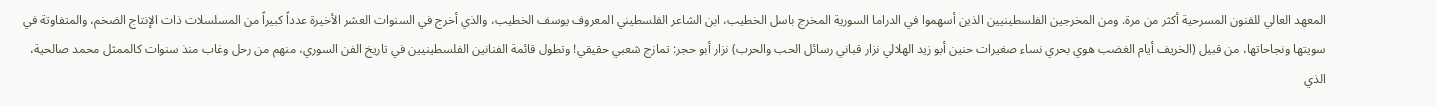المعهد العالي للفنون المسرحية أكثر من مرة. ومن المخرجين الفلسطينيين الذين أسهموا في الدراما السورية المخرج باسل الخطيب، ابن الشاعر الفلسطيني المعروف يوسف الخطيب، والذي أخرج في السنوات العشر الأخيرة عدداً كبيراً من المسلسلات ذات الإنتاج الضخم، والمتفاوتة في سويتها ونجاحاتها، من قبيل (الخريف أيام الغضب هوي بحري نساء صغيرات حنين أبو زيد الهلالي نزار قباني رسائل الحب والحرب) نزار أبو حجر: تمازج شعبي حقيقي! وتطول قائمة الفنانين الفلسطينيين في تاريخ الفن السوري، منهم من رحل وغاب منذ سنوات كالممثل محمد صالحية، الذي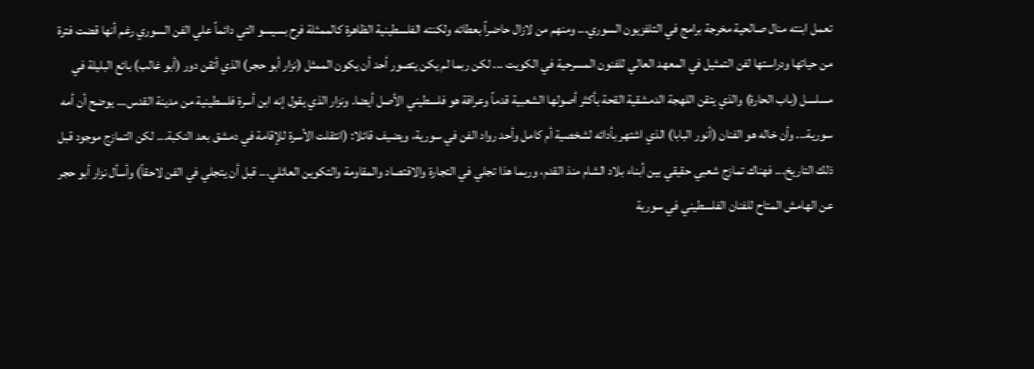تعمل ابنته منال صالحية مخرجة برامج في التلفزيون السوري... ومنهم من لازال حاضراً بعطائه ولكنته الفلسطينية الظاهرة كالممثلة فرح بسيسو التي دائماً علي الفن السوري رغم أنها قضت فترة من حياتها ودراستها لفن التمثيل في المعهد العالي للفنون المسرحية في الكويت ... لكن ربما لم يكن يتصور أحد أن يكون الممثل (نزار أبو حجر) الذي أتقن دور (أبو غالب) بائع البليلة في مسلسل (باب الحارة) والذي يتقن اللهجة الدمشقية القحة بأكثر أصولها الشعبية قدماً وعراقة هو فلسطيني الأصل أيضا. ونزار الذي يقول إنه ابن أسرة فلسطينية من مدينة القدس... يوضح أن أمه سورية... وأن خاله هو الفنان (أنور البابا) الذي اشتهر بأدائه لشخصية أم كامل وأحد رواد الفن في سورية، ويضيف قائلا: (انتقلت الأسرة للإقامة في دمشق بعد النكبة... لكن التمازج موجود قبل ذلك التاريخ... فهناك تمازج شعبي حقيقي بين أبناء بلاد الشام منذ القدم، وربما هذا تجلي في التجارة والاقتصاد والمقاومة والتكوين العائلي... قبل أن يتجلي في الفن لاحقاً) وأسأل نزار أبو حجر عن الهامش المتاح للفنان الفلسطيني في سورية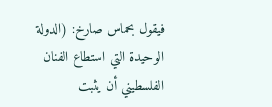فيقول بحماس صارخ: (الدولة الوحيدة التي استطاع الفنان الفلسطيني أن يثبت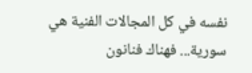نفسه في كل المجالات الفنية هي سورية... فهناك فنانون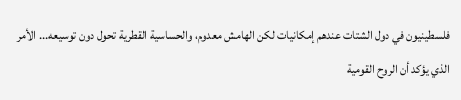فلسطينيون في دول الشتات عندهم إمكانيات لكن الهامش معدوم، والحساسية القطرية تحول دون توسيعه... الأمر الذي يؤكد أن الروح القومية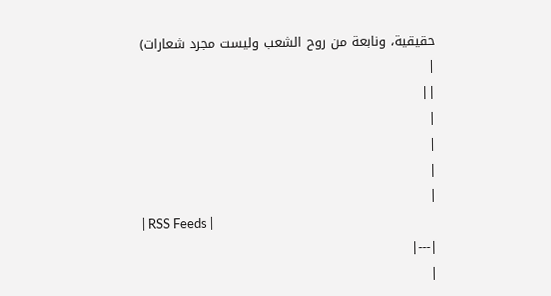حقيقية، ونابعة من روح الشعب وليست مجرد شعارات)
|
||
|
|
|
|
| RSS Feeds |
|---|
|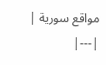مواقع سورية |
|---|